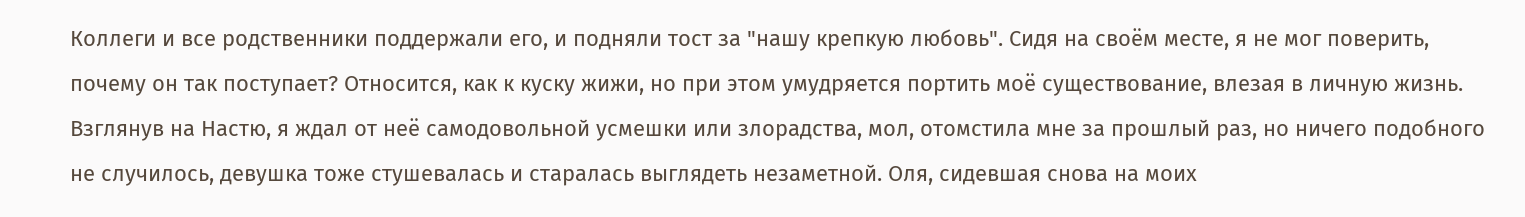Коллеги и все родственники поддержали его, и подняли тост за "нашу крепкую любовь". Сидя на своём месте, я не мог поверить, почему он так поступает? Относится, как к куску жижи, но при этом умудряется портить моё существование, влезая в личную жизнь. Взглянув на Настю, я ждал от неё самодовольной усмешки или злорадства, мол, отомстила мне за прошлый раз, но ничего подобного не случилось, девушка тоже стушевалась и старалась выглядеть незаметной. Оля, сидевшая снова на моих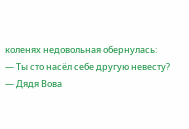коленях недовольная обернулась:
— Ты сто насёл себе другую невесту?
— Дядя Вова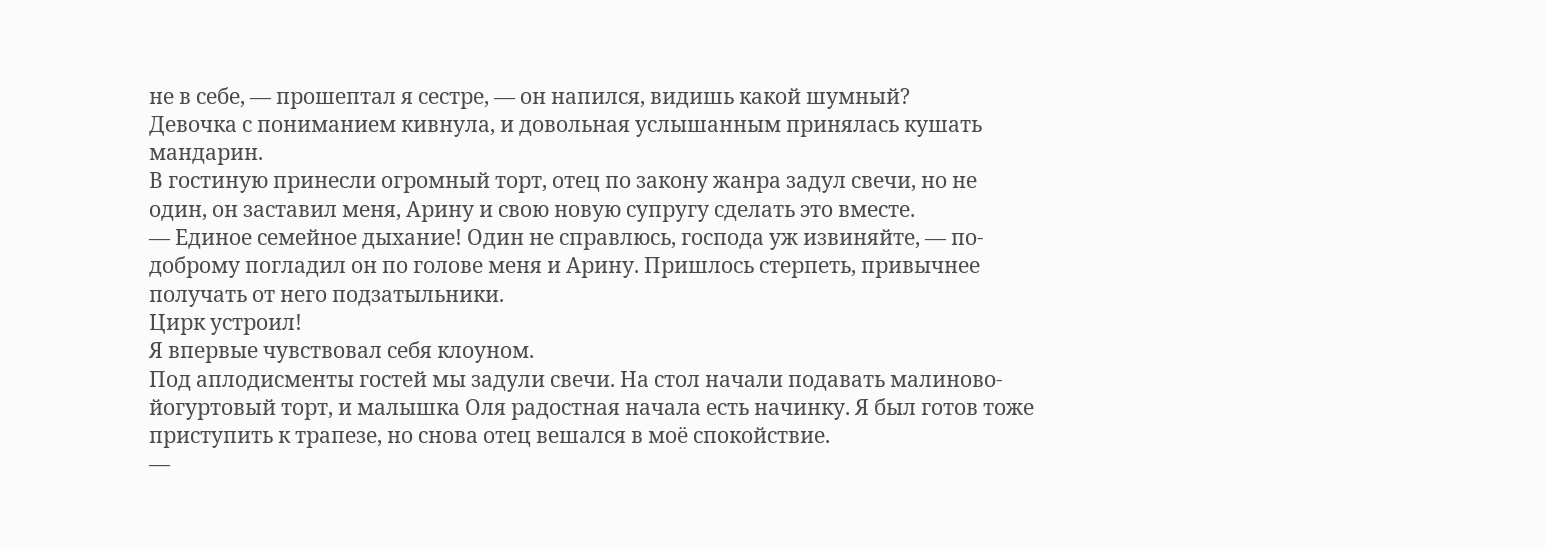не в себе, — прошептал я сестре, — он напился, видишь какой шумный?
Девочка с пониманием кивнула, и довольная услышанным принялась кушать мандарин.
В гостиную принесли огромный торт, отец по закону жанра задул свечи, но не один, он заставил меня, Арину и свою новую супругу сделать это вместе.
— Единое семейное дыхание! Один не справлюсь, господа уж извиняйте, — по-доброму погладил он по голове меня и Арину. Пришлось стерпеть, привычнее получать от него подзатыльники.
Цирк устроил!
Я впервые чувствовал себя клоуном.
Под аплодисменты гостей мы задули свечи. На стол начали подавать малиново-йогуртовый торт, и малышка Оля радостная начала есть начинку. Я был готов тоже приступить к трапезе, но снова отец вешался в моё спокойствие.
—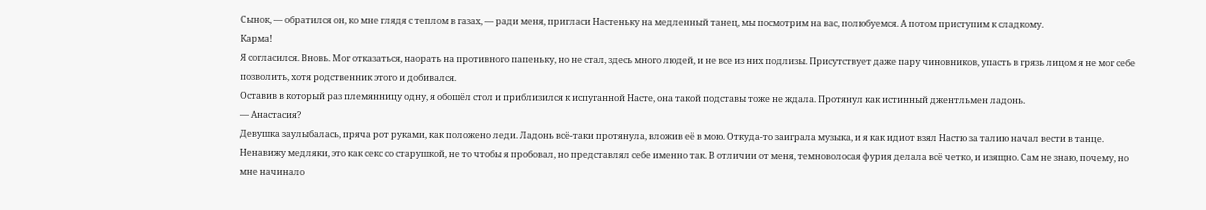Сынок, — обратился он, ко мне глядя с теплом в газах, — ради меня, пригласи Настеньку на медленный танец, мы посмотрим на вас, полюбуемся. А потом приступим к сладкому.
Карма!
Я согласился. Вновь. Мог отказаться, наорать на противного папеньку, но не стал, здесь много людей, и не все из них подлизы. Присутствует даже пару чиновников, упасть в грязь лицом я не мог себе позволить, хотя родственник этого и добивался.
Оставив в который раз племянницу одну, я обошёл стол и приблизился к испуганной Насте, она такой подставы тоже не ждала. Протянул как истинный джентльмен ладонь.
— Анастасия?
Девушка заулыбалась, пряча рот руками, как положено леди. Ладонь всё-таки протянула, вложив её в мою. Откуда-то заиграла музыка, и я как идиот взял Настю за талию начал вести в танце. Ненавижу медляки, это как секс со старушкой, не то чтобы я пробовал, но представлял себе именно так. В отличии от меня, темноволосая фурия делала всё четко, и изящно. Сам не знаю, почему, но мне начинало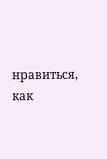нравиться, как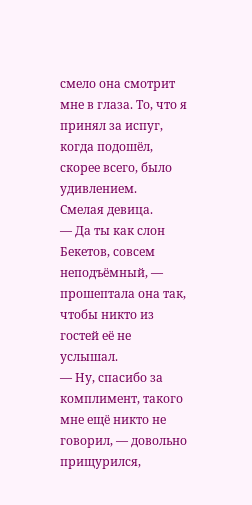смело она смотрит мне в глаза. То, что я принял за испуг, когда подошёл, скорее всего, было удивлением.
Смелая девица.
— Да ты как слон Бекетов, совсем неподъёмный, — прошептала она так, чтобы никто из гостей её не услышал.
— Ну, спасибо за комплимент, такого мне ещё никто не говорил, — довольно прищурился,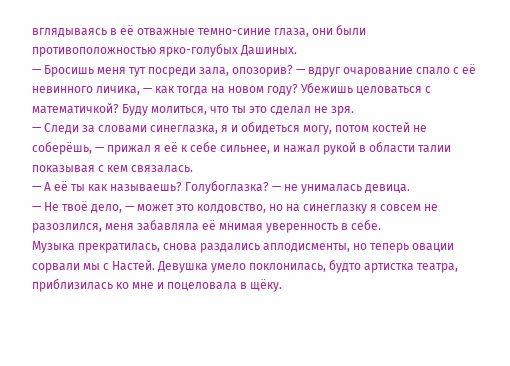вглядываясь в её отважные темно-синие глаза, они были противоположностью ярко-голубых Дашиных.
— Бросишь меня тут посреди зала, опозорив? — вдруг очарование спало с её невинного личика, — как тогда на новом году? Убежишь целоваться с математичкой? Буду молиться, что ты это сделал не зря.
— Следи за словами синеглазка, я и обидеться могу, потом костей не соберёшь, — прижал я её к себе сильнее, и нажал рукой в области талии показывая с кем связалась.
— А её ты как называешь? Голубоглазка? — не унималась девица.
— Не твоё дело, — может это колдовство, но на синеглазку я совсем не разозлился, меня забавляла её мнимая уверенность в себе.
Музыка прекратилась, снова раздались аплодисменты, но теперь овации сорвали мы с Настей. Девушка умело поклонилась, будто артистка театра, приблизилась ко мне и поцеловала в щёку.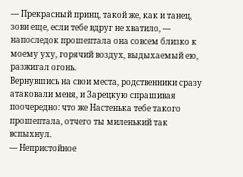— Прекрасный принц, такой же, как и танец, зови еще, если тебе вдруг не хватило, — напоследок прошептала она совсем близко к моему уху, горячий воздух, выдыхаемый ею, разжигал огонь.
Вернувшись на свои места, родственники сразу атаковали меня, и Зарецкую спрашивая поочередно: что же Настенька тебе такого прошептала, отчего ты миленький так вспыхнул.
— Непристойное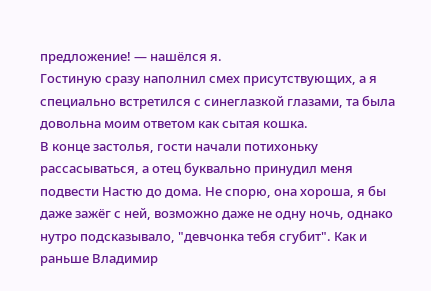предложение! — нашёлся я.
Гостиную сразу наполнил смех присутствующих, а я специально встретился с синеглазкой глазами, та была довольна моим ответом как сытая кошка.
В конце застолья, гости начали потихоньку рассасываться, а отец буквально принудил меня подвести Настю до дома. Не спорю, она хороша, я бы даже зажёг с ней, возможно даже не одну ночь, однако нутро подсказывало, "девчонка тебя сгубит". Как и раньше Владимир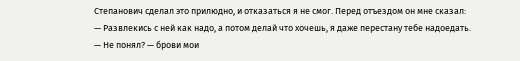Степанович сделал это прилюдно, и отказаться я не смог. Перед отъездом он мне сказал:
— Развлекись с ней как надо, а потом делай что хочешь, я даже перестану тебе надоедать.
— Не понял? — брови мои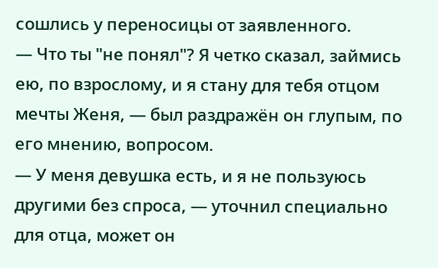сошлись у переносицы от заявленного.
— Что ты "не понял"? Я четко сказал, займись ею, по взрослому, и я стану для тебя отцом мечты Женя, — был раздражён он глупым, по его мнению, вопросом.
— У меня девушка есть, и я не пользуюсь другими без спроса, — уточнил специально для отца, может он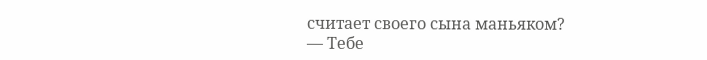считает своего сына маньяком?
— Тебе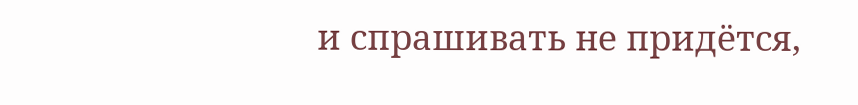и спрашивать не придётся,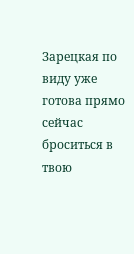Зарецкая по виду уже готова прямо сейчас броситься в твою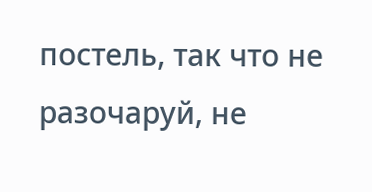постель, так что не разочаруй, не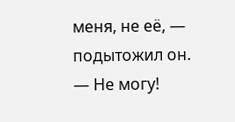меня, не её, — подытожил он.
— Не могу!